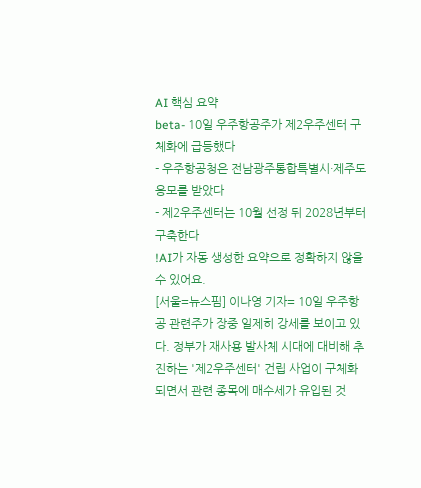AI 핵심 요약
beta- 10일 우주항공주가 제2우주센터 구체화에 급등했다
- 우주항공청은 전남광주통합특별시·제주도 응모를 받았다
- 제2우주센터는 10월 선정 뒤 2028년부터 구축한다
!AI가 자동 생성한 요약으로 정확하지 않을 수 있어요.
[서울=뉴스핌] 이나영 기자= 10일 우주항공 관련주가 장중 일제히 강세를 보이고 있다. 정부가 재사용 발사체 시대에 대비해 추진하는 '제2우주센터' 건립 사업이 구체화되면서 관련 종목에 매수세가 유입된 것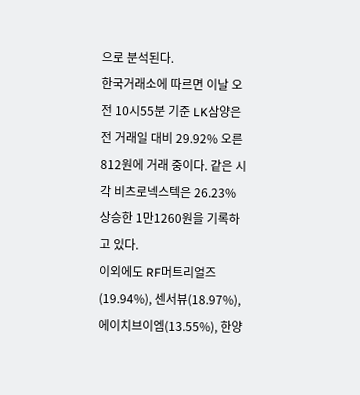으로 분석된다.
한국거래소에 따르면 이날 오전 10시55분 기준 LK삼양은 전 거래일 대비 29.92% 오른 812원에 거래 중이다. 같은 시각 비츠로넥스텍은 26.23% 상승한 1만1260원을 기록하고 있다.
이외에도 RF머트리얼즈(19.94%), 센서뷰(18.97%), 에이치브이엠(13.55%), 한양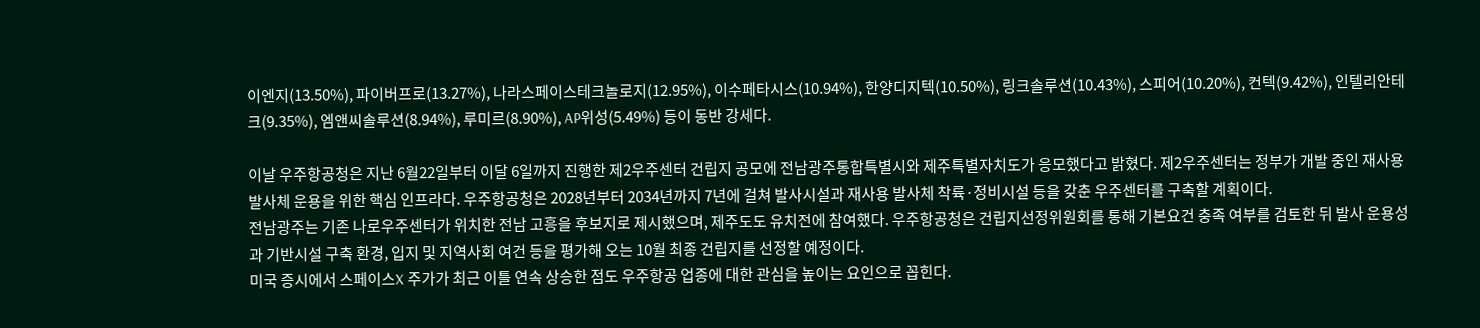이엔지(13.50%), 파이버프로(13.27%), 나라스페이스테크놀로지(12.95%), 이수페타시스(10.94%), 한양디지텍(10.50%), 링크솔루션(10.43%), 스피어(10.20%), 컨텍(9.42%), 인텔리안테크(9.35%), 엠앤씨솔루션(8.94%), 루미르(8.90%), AP위성(5.49%) 등이 동반 강세다.

이날 우주항공청은 지난 6월22일부터 이달 6일까지 진행한 제2우주센터 건립지 공모에 전남광주통합특별시와 제주특별자치도가 응모했다고 밝혔다. 제2우주센터는 정부가 개발 중인 재사용 발사체 운용을 위한 핵심 인프라다. 우주항공청은 2028년부터 2034년까지 7년에 걸쳐 발사시설과 재사용 발사체 착륙·정비시설 등을 갖춘 우주센터를 구축할 계획이다.
전남광주는 기존 나로우주센터가 위치한 전남 고흥을 후보지로 제시했으며, 제주도도 유치전에 참여했다. 우주항공청은 건립지선정위원회를 통해 기본요건 충족 여부를 검토한 뒤 발사 운용성과 기반시설 구축 환경, 입지 및 지역사회 여건 등을 평가해 오는 10월 최종 건립지를 선정할 예정이다.
미국 증시에서 스페이스X 주가가 최근 이틀 연속 상승한 점도 우주항공 업종에 대한 관심을 높이는 요인으로 꼽힌다.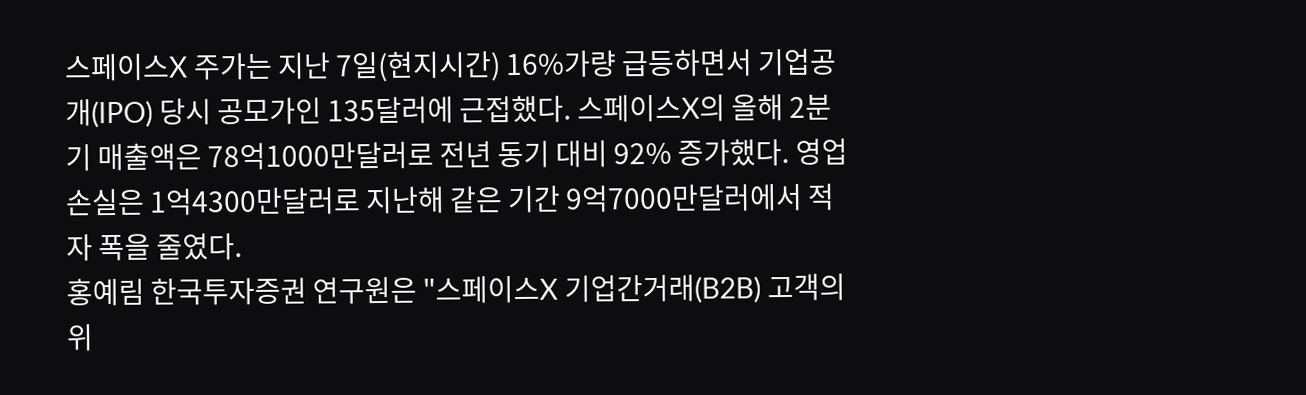스페이스X 주가는 지난 7일(현지시간) 16%가량 급등하면서 기업공개(IPO) 당시 공모가인 135달러에 근접했다. 스페이스X의 올해 2분기 매출액은 78억1000만달러로 전년 동기 대비 92% 증가했다. 영업손실은 1억4300만달러로 지난해 같은 기간 9억7000만달러에서 적자 폭을 줄였다.
홍예림 한국투자증권 연구원은 "스페이스X 기업간거래(B2B) 고객의 위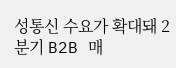성통신 수요가 확대돼 2분기 B2B 매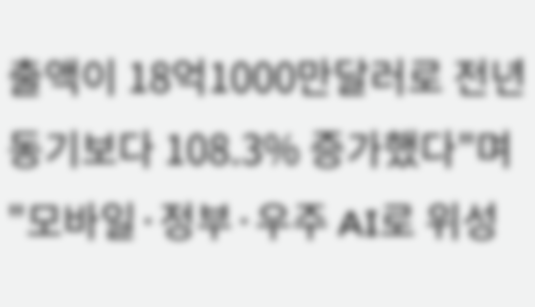출액이 18억1000만달러로 전년 동기보다 108.3% 증가했다"며 "모바일·정부·우주 AI로 위성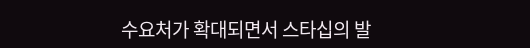수요처가 확대되면서 스타십의 발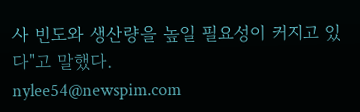사 빈도와 생산량을 높일 필요성이 커지고 있다"고 말했다.
nylee54@newspim.com